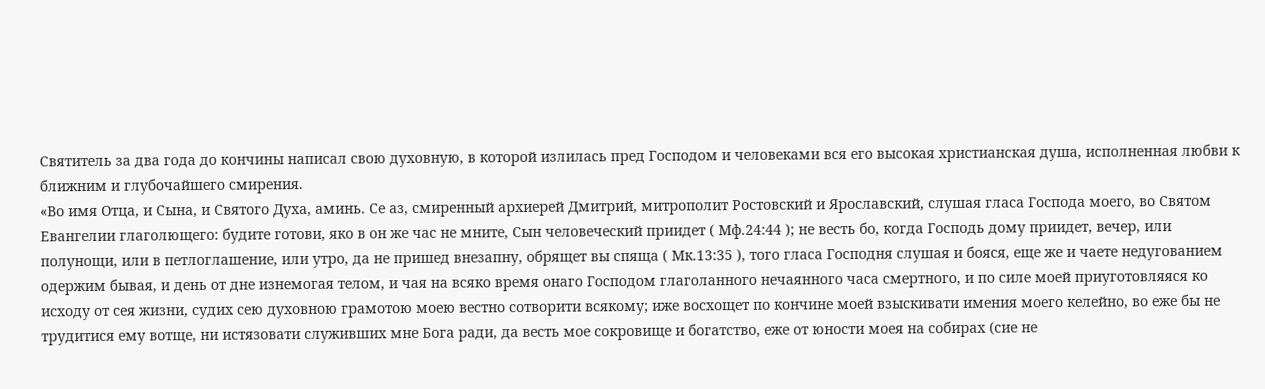Святитель за два года до кончины написал свою духовную, в которой излилась пред Господом и человеками вся его высокая христианская душа, исполненная любви к ближним и глубочайшего смирения.
«Во имя Отца, и Сына, и Святого Духа, аминь. Се аз, смиренный архиерей Дмитрий, митрополит Ростовский и Ярославский, слушая гласа Господа моего, во Святом Евангелии глаголющего: будите готови, яко в он же час не мните, Сын человеческий приидет ( Мф.24:44 ); не весть бо, когда Господь дому приидет, вечер, или полунощи, или в петлоглашение, или утро, да не пришед внезапну, обрящет вы спяща ( Мк.13:35 ), того гласа Господня слушая и бояся, еще же и чаете недугованием одержим бывая, и день от дне изнемогая телом, и чая на всяко время онаго Господом глаголанного нечаянного часа смертного, и по силе моей приуготовляяся ко исходу от сея жизни, судих сею духовною грамотою моею вестно сотворити всякому; иже восхощет по кончине моей взыскивати имения моего келейно, во еже бы не трудитися ему вотще, ни истязовати служивших мне Бога ради, да весть мое сокровище и богатство, еже от юности моея на собирах (сие не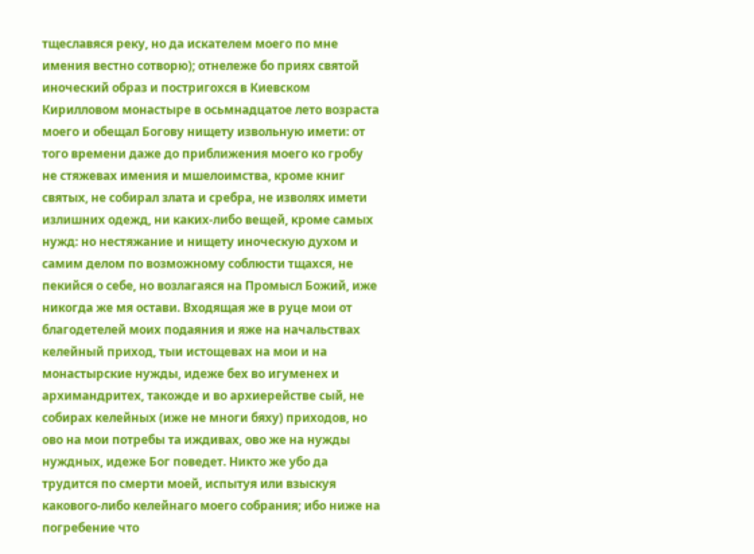тщеславяся реку, но да искателем моего по мне имения вестно сотворю); отнележе бо приях святой иноческий образ и постригохся в Киевском Кирилловом монастыре в осьмнадцатое лето возраста моего и обещал Богову нищету извольную имети: от того времени даже до приближения моего ко гробу не стяжевах имения и мшелоимства, кроме книг святых, не собирал злата и сребра, не изволях имети излишних одежд, ни каких-либо вещей, кроме самых нужд: но нестяжание и нищету иноческую духом и самим делом по возможному соблюсти тщахся, не пекийся о себе, но возлагаяся на Промысл Божий, иже никогда же мя остави. Входящая же в руце мои от благодетелей моих подаяния и яже на начальствах келейный приход, тыи истощевах на мои и на монастырские нужды, идеже бех во игуменех и архимандритех, такожде и во архиерействе сый, не собирах келейных (иже не многи бяху) приходов, но ово на мои потребы та иждивах, ово же на нужды нуждных, идеже Бог поведет. Никто же убо да трудится по смерти моей, испытуя или взыскуя какового-либо келейнаго моего собрания; ибо ниже на погребение что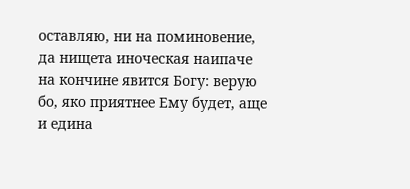оставляю, ни на поминовение, да нищета иноческая наипаче на кончине явится Богу: верую бо, яко приятнее Ему будет, аще и едина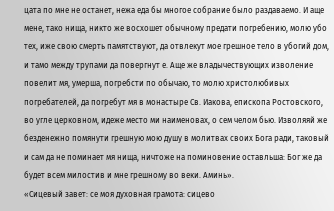цата по мне не останет, нежа еда бы многое собрание было раздаваемо. И аще мене, тако нища, никто же восхошет обычному предати погребению, молю убо тех, иже свою смерть памятствуют, да отвлекут мое грешное тело в убогий дом, и тамо между трупами да повергнут е. Аще же владычествующих изволение повелит мя, умерша, погребсти по обычаю, то молю христолюбивых погребателей, да погребут мя в монастыре Св. Иакова, епископа Ростовского, во угле церковном, идеже место ми наименовах, о сем челом бью. Изволяяй же безденежно помянути грешную мою душу в молитвах своих Бога ради, таковый и сам да не поминает мя нища, ничтоже на поминовение оставльша: Бог же да будет всем милостив и мне грешному во веки. Аминь».
«Сицевый завет: се моя духовная грамота: сицево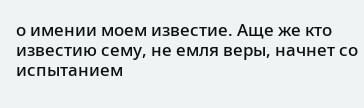о имении моем известие. Аще же кто известию сему, не емля веры, начнет со испытанием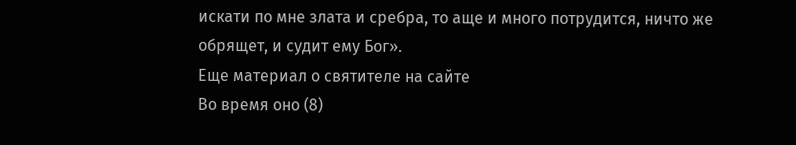искати по мне злата и сребра, то аще и много потрудится, ничто же обрящет, и судит ему Бог».
Еще материал о святителе на сайте
Во время оно (8)